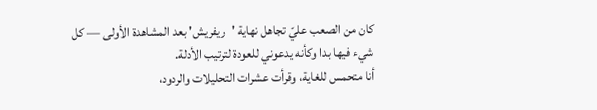كان من الصعب عليّ تجاهل نهاية 'ريفريش' بعد المشاهدة الأولى — كل شيء فيها بدا وكأنه يدعوني للعودة لترتيب الأدلة.
أنا متحمس للغاية، وقرأت عشرات التحليلات والردود،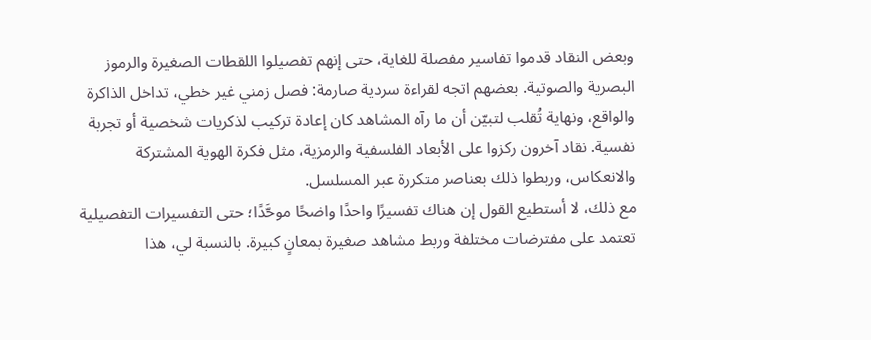وبعض النقاد قدموا تفاسير مفصلة للغاية، حتى إنهم تفصيلوا اللقطات الصغيرة والرموز البصرية والصوتية. بعضهم اتجه لقراءة سردية صارمة: فصل زمني غير خطي، تداخل الذاكرة والواقع، ونهاية تُقلب لتبيّن أن ما رآه المشاهد كان إعادة تركيب لذكريات شخصية أو تجربة نفسية. نقاد آخرون ركزوا على الأبعاد الفلسفية والرمزية، مثل فكرة الهوية المشتركة والانعكاس، وربطوا ذلك بعناصر متكررة عبر المسلسل.
مع ذلك، لا أستطيع القول إن هناك تفسيرًا واحدًا واضحًا موحَّدًا؛ حتى التفسيرات التفصيلية تعتمد على مفترضات مختلفة وربط مشاهد صغيرة بمعانٍ كبيرة. بالنسبة لي، هذا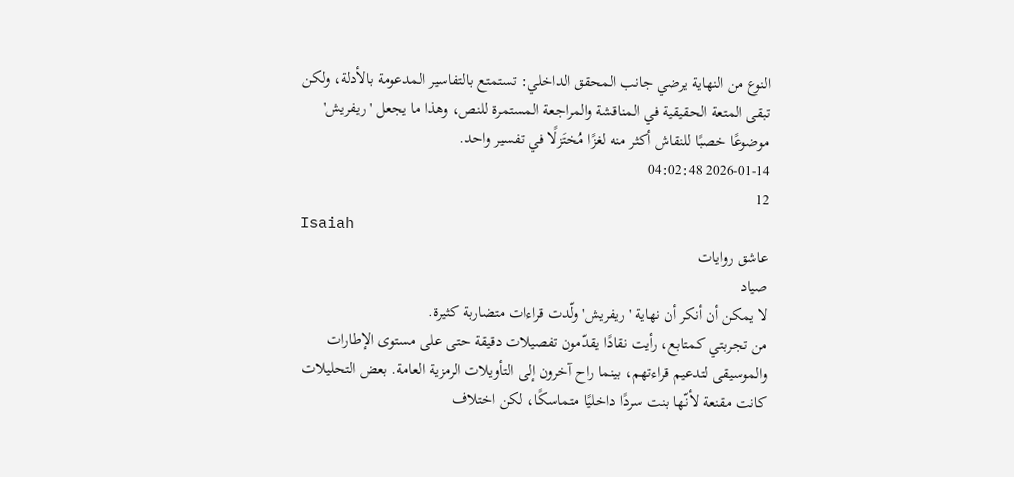النوع من النهاية يرضي جانب المحقق الداخلي: تستمتع بالتفاسير المدعومة بالأدلة، ولكن تبقى المتعة الحقيقية في المناقشة والمراجعة المستمرة للنص، وهذا ما يجعل 'ريفريش' موضوعًا خصبًا للنقاش أكثر منه لغزًا مُختَزلًا في تفسير واحد.
2026-01-14 04:02:48
12
Isaiah
عاشق روايات
صياد
لا يمكن أن أنكر أن نهاية 'ريفريش' ولّدت قراءات متضاربة كثيرة.
من تجربتي كمتابع، رأيت نقادًا يقدّمون تفصيلات دقيقة حتى على مستوى الإطارات والموسيقى لتدعيم قراءتهم، بينما راح آخرون إلى التأويلات الرمزية العامة. بعض التحليلات كانت مقنعة لأنّها بنت سردًا داخليًا متماسكًا، لكن اختلاف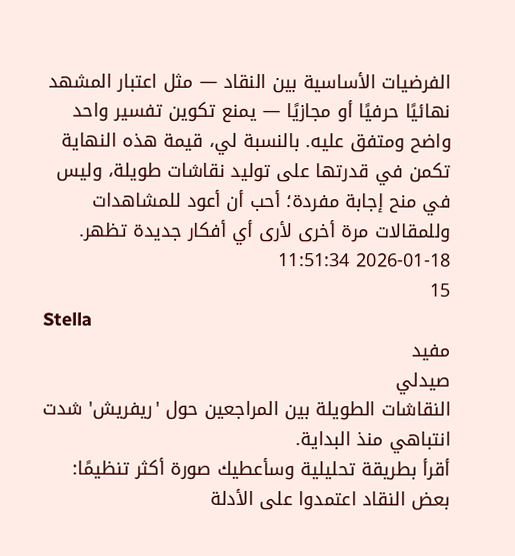الفرضيات الأساسية بين النقاد — مثل اعتبار المشهد نهائيًا حرفيًا أو مجازيًا — يمنع تكوين تفسير واحد واضح ومتفق عليه. بالنسبة لي، قيمة هذه النهاية تكمن في قدرتها على توليد نقاشات طويلة، وليس في منح إجابة مفردة؛ أحب أن أعود للمشاهدات وللمقالات مرة أخرى لأرى أي أفكار جديدة تظهر.
2026-01-18 11:51:34
15
Stella
مفيد
صيدلي
النقاشات الطويلة بين المراجعين حول 'ريفريش' شدت انتباهي منذ البداية.
أقرأ بطريقة تحليلية وسأعطيك صورة أكثر تنظيمًا: بعض النقاد اعتمدوا على الأدلة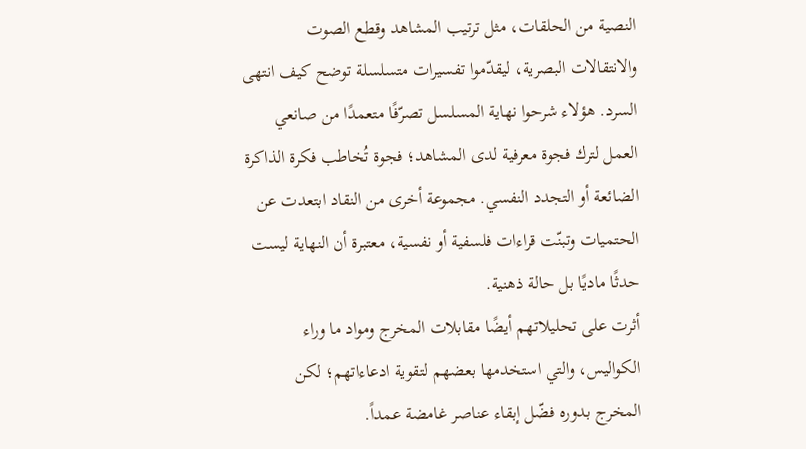النصية من الحلقات، مثل ترتيب المشاهد وقطع الصوت والانتقالات البصرية، ليقدّموا تفسيرات متسلسلة توضح كيف انتهى السرد. هؤلاء شرحوا نهاية المسلسل تصرّفًا متعمدًا من صانعي العمل لترك فجوة معرفية لدى المشاهد؛ فجوة تُخاطب فكرة الذاكرة الضائعة أو التجدد النفسي. مجموعة أخرى من النقاد ابتعدت عن الحتميات وتبنّت قراءات فلسفية أو نفسية، معتبرة أن النهاية ليست حدثًا ماديًا بل حالة ذهنية.
أثرت على تحليلاتهم أيضًا مقابلات المخرج ومواد ما وراء الكواليس، والتي استخدمها بعضهم لتقوية ادعاءاتهم؛ لكن المخرج بدوره فضّل إبقاء عناصر غامضة عمداً.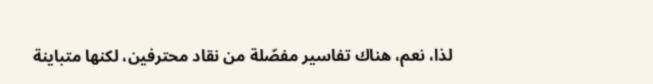لذا، نعم، هناك تفاسير مفصّلة من نقاد محترفين، لكنها متباينة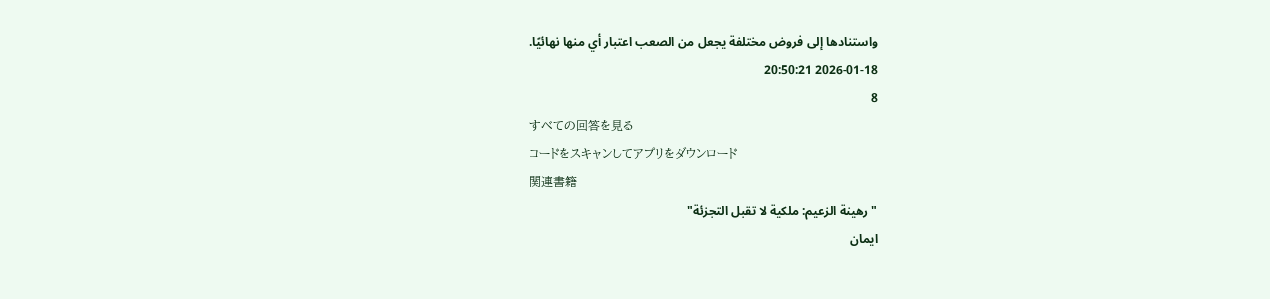واستنادها إلى فروض مختلفة يجعل من الصعب اعتبار أي منها نهائيًا.
2026-01-18 20:50:21
8
すべての回答を見る
コードをスキャンしてアプリをダウンロード
関連書籍
"رهينة الزعيم: ملكية لا تقبل التجزئة"
ايمان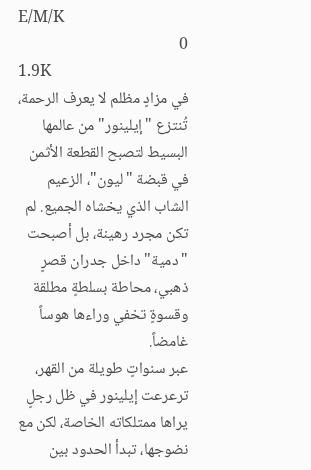E/M/K
0
1.9K
في مزادٍ مظلم لا يعرف الرحمة، تُنتزع "إيلينور" من عالمها البسيط لتصبح القطعة الأثمن في قبضة "ليون"، الزعيم الشاب الذي يخشاه الجميع. لم تكن مجرد رهينة، بل أصبحت "دمية" داخل جدران قصرٍ ذهبي، محاطة بسلطةٍ مطلقة وقسوةٍ تخفي وراءها هوساً غامضاً.
عبر سنواتٍ طويلة من القهر، ترعرعت إيلينور في ظل رجلٍ يراها ممتلكاته الخاصة، لكن مع نضوجها، تبدأ الحدود بين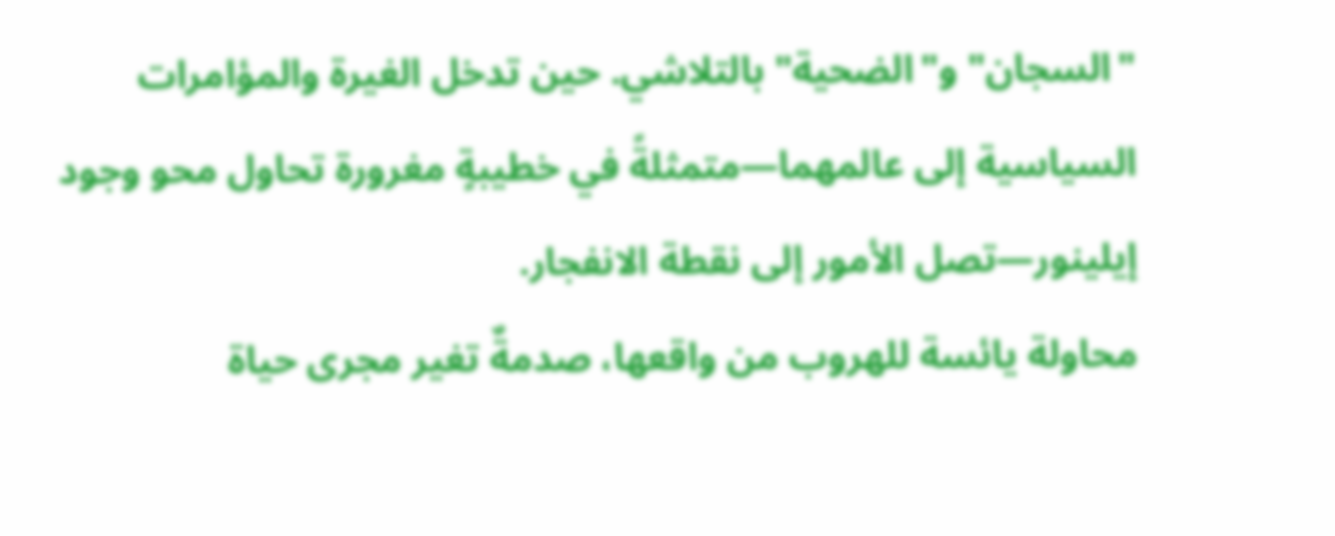"السجان" و"الضحية" بالتلاشي. حين تدخل الغيرة والمؤامرات السياسية إلى عالمهما—متمثلةً في خطيبةٍ مغرورة تحاول محو وجود إيلينور—تصل الأمور إلى نقطة الانفجار.
محاولة يائسة للهروب من واقعها، صدمةٌ تغير مجرى حياة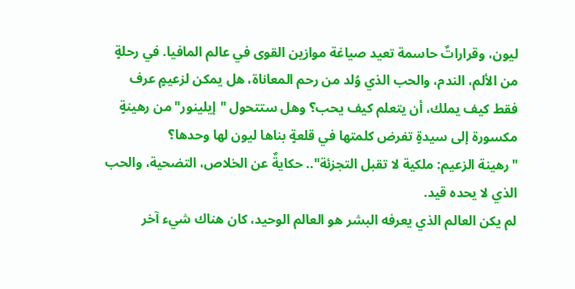ليون، وقراراتٌ حاسمة تعيد صياغة موازين القوى في عالم المافيا. في رحلةٍ من الألم، الندم، والحب الذي وُلد من رحم المعاناة، هل يمكن لزعيمٍ عرف فقط كيف يملك، أن يتعلم كيف يحب؟ وهل ستتحول "إيلينور" من رهينةٍ مكسورة إلى سيدةٍ تفرض كلمتها في قلعةٍ بناها ليون لها وحدها؟
"رهينة الزعيم: ملكية لا تقبل التجزئة".. حكايةٌ عن الخلاص، التضحية، والحب الذي لا يحده قيد.
لم يكن العالم الذي يعرفه البشر هو العالم الوحيد، كان هناك شيء آخر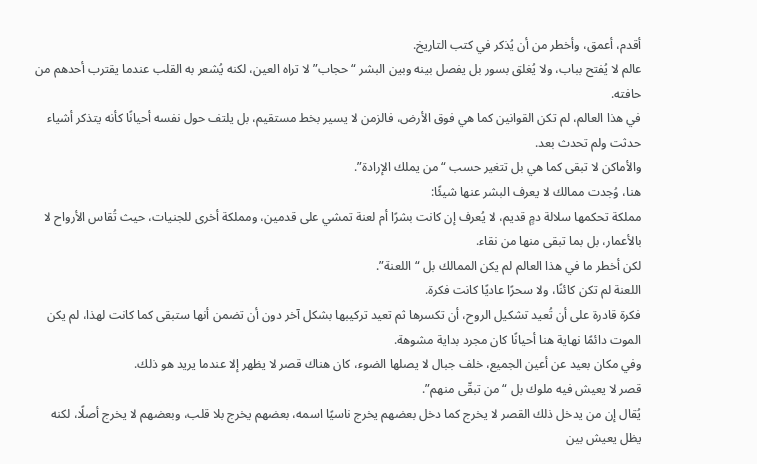أقدم، أعمق، وأخطر من أن يُذكر في كتب التاريخ.
عالم لا يُفتح بباب، ولا يُغلق بسور بل يفصل بينه وبين البشر “حجاب” لا تراه العين، لكنه يُشعر به القلب عندما يقترب أحدهم من حافته.
في هذا العالم، لم تكن القوانين كما هي فوق الأرض، فالزمن لا يسير بخط مستقيم، بل يلتف حول نفسه أحيانًا كأنه يتذكر أشياء حدثت ولم تحدث بعد.
والأماكن لا تبقى كما هي بل تتغير حسب “من يملك الإرادة”.
هنا، وُجدت ممالك لا يعرف البشر عنها شيئًا:
مملكة تحكمها سلالة دمٍ قديم، لا يُعرف إن كانت بشرًا أم لعنة تمشي على قدمين، ومملكة أخرى للجنيات، حيث تُقاس الأرواح لا بالأعمار، بل بما تبقى منها من نقاء.
لكن أخطر ما في هذا العالم لم يكن الممالك بل “اللعنة”.
اللعنة لم تكن كائنًا، ولا سحرًا عاديًا كانت فكرة.
فكرة قادرة على أن تُعيد تشكيل الروح، أن تكسرها ثم تعيد تركيبها بشكل آخر دون أن تضمن أنها ستبقى كما كانت لهذا، لم يكن الموت دائمًا نهاية هنا أحيانًا كان مجرد بداية مشوهة.
وفي مكان بعيد عن أعين الجميع، خلف جبال لا يصلها الضوء، كان هناك قصر لا يظهر إلا عندما يريد هو ذلك.
قصر لا يعيش فيه ملوك بل “من تبقّى منهم”.
يُقال إن من يدخل ذلك القصر لا يخرج كما دخل بعضهم يخرج ناسيًا اسمه، بعضهم يخرج بلا قلب، وبعضهم لا يخرج أصلًا، لكنه يظل يعيش بين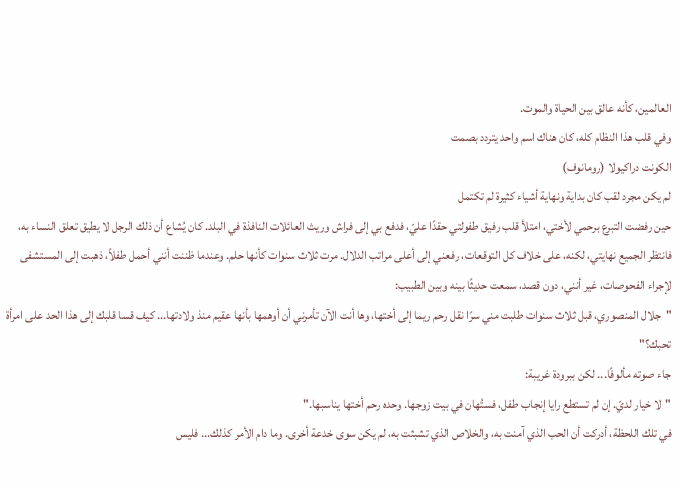العالمين، كأنه عالق بين الحياة والموت.
وفي قلب هذا النظام كله، كان هناك اسم واحد يتردد بصمت
الكونت دراكيولا (رومانوف)
لم يكن مجرد لقب كان بداية ونهاية أشياء كثيرة لم تكتمل
حين رفضت التبرع برحمي لأختي، امتلأ قلب رفيق طفولتي حقدًا عليّ، فدفع بي إلى فراش وريث العائلات النافذة في البلد. كان يُشاع أن ذلك الرجل لا يطيق تعلق النساء به، فانتظر الجميع نهايتي، لكنه، على خلاف كل التوقعات، رفعني إلى أعلى مراتب الدلال. مرت ثلاث سنوات كأنها حلم. وعندما ظننت أنني أحمل طفلاً، ذهبت إلى المستشفى لإجراء الفحوصات، غير أنني، دون قصد، سمعت حديثًا بينه وبين الطبيب:
"جلال المنصوري، قبل ثلاث سنوات طلبت مني سرًا نقل رحم ريما إلى أختها، وها أنت الآن تأمرني أن أوهمها بأنها عقيم منذ ولادتها... كيف قسا قلبك إلى هذا الحد على امرأة تحبك؟"
جاء صوته مألوفًا... لكن ببرودة غريبة:
"لا خيار لديّ. إن لم تستطع رايا إنجاب طفل، فستُهان في بيت زوجها. وحده رحم أختها يناسبها."
في تلك اللحظة، أدركت أن الحب الذي آمنت به، والخلاص الذي تشبثت به، لم يكن سوى خدعة أخرى. وما دام الأمر كذلك... فليس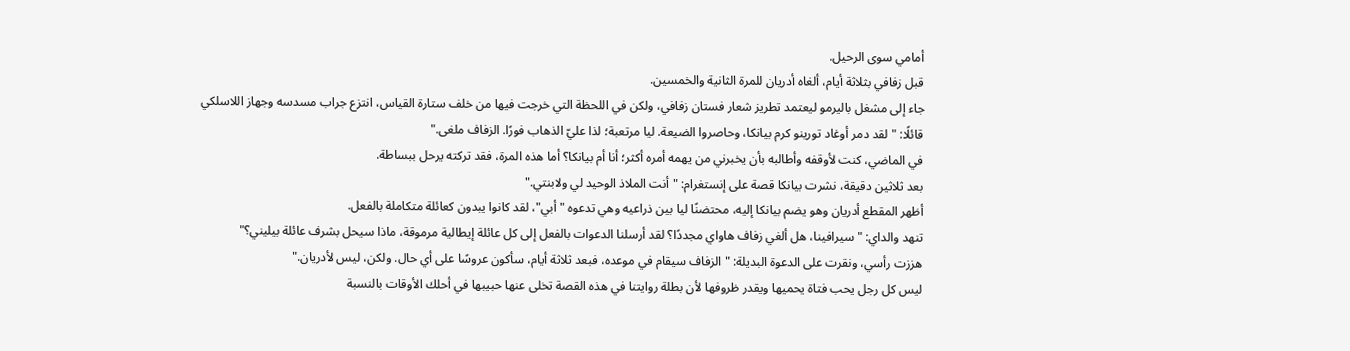أمامي سوى الرحيل.
قبل زفافي بثلاثة أيام، ألغاه أدريان للمرة الثانية والخمسين.
جاء إلى مشغل باليرمو ليعتمد تطريز شعار فستان زفافي، ولكن في اللحظة التي خرجت فيها من خلف ستارة القياس، انتزع جراب مسدسه وجهاز اللاسلكي قائلًا: "لقد دمر أوغاد تورينو كرم بيانكا، وحاصروا الضيعة. ليا مرتعبة؛ لذا عليّ الذهاب فورًا. الزفاف ملغى."
في الماضي، كنت لأوقفه وأطالبه بأن يخبرني من يهمه أمره أكثر؛ أنا أم بيانكا؟ أما هذه المرة، فقد تركته يرحل ببساطة.
بعد ثلاثين دقيقة، نشرت بيانكا قصة على إنستغرام: "أنت الملاذ الوحيد لي ولابنتي."
أظهر المقطع أدريان وهو يضم بيانكا إليه، محتضنًا ليا بين ذراعيه وهي تدعوه "أبي"، لقد كانوا يبدون كعائلة متكاملة بالفعل.
تنهد والداي: "سيرافينا، هل ألغي زفاف هاواي مجددًا؟ لقد أرسلنا الدعوات بالفعل إلى كل عائلة إيطالية مرموقة، ماذا سيحل بشرف عائلة بيليني؟"
هززت رأسي، ونقرت على الدعوة البديلة: "الزفاف سيقام في موعده، فبعد ثلاثة أيام، سأكون عروسًا على أي حال. ولكن، ليس لأدريان."
ليس كل رجل يحب فتاة يحميها ويقدر ظروفها لأن بطلة روايتنا في هذه القصة تخلى عنها حبيبها في أحلك الأوقات بالنسبة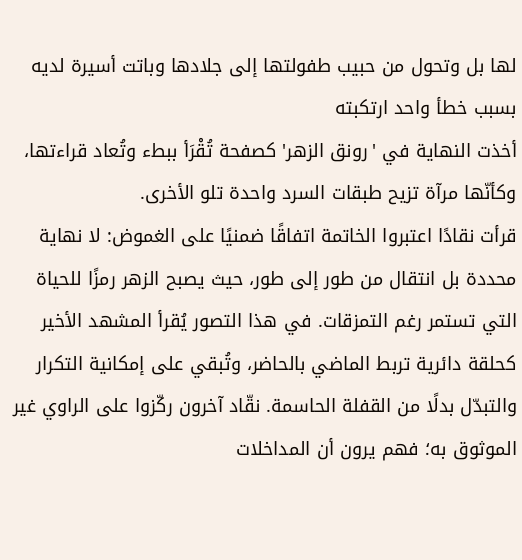لها بل وتحول من حبيب طفولتها إلى جلادها وباتت أسيرة لديه بسبب خطأ واحد ارتكبته
أخذت النهاية في 'رونق الزهر' كصفحة تُقْرَأ ببطء وتُعاد قراءتها، وكأنّها مرآة تزيح طبقات السرد واحدة تلو الأخرى.
قرأت نقادًا اعتبروا الخاتمة اتفاقًا ضمنيًا على الغموض: لا نهاية محددة بل انتقال من طور إلى طور، حيث يصبح الزهر رمزًا للحياة التي تستمر رغم التمزقات. في هذا التصور يُقرأ المشهد الأخير كحلقة دائرية تربط الماضي بالحاضر، وتُبقي على إمكانية التكرار والتبدّل بدلًا من القفلة الحاسمة. نقّاد آخرون ركّزوا على الراوي غير الموثوق به؛ فهم يرون أن المداخلات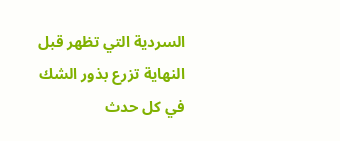السردية التي تظهر قبل النهاية تزرع بذور الشك في كل حدث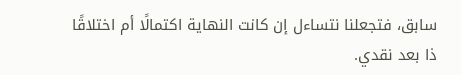سابق، فتجعلنا نتساءل إن كانت النهاية اكتمالًا أم اختلاقًا ذا بعد نقدي.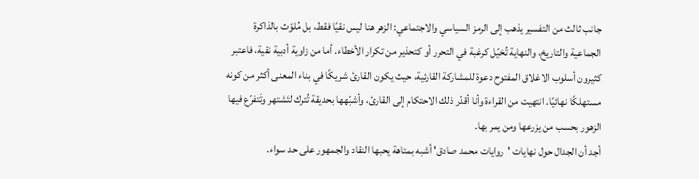جانب ثالث من التفسير يذهب إلى الرمز السياسي والاجتماعي: الزهر هنا ليس نقيًا فقط، بل مُلوّث بالذاكرة الجماعية والتاريخ، والنهاية تُخيّل كرغبة في التحرر أو كتحذير من تكرار الأخطاء. أما من زاوية أدبية نقية، فاعتبر كثيرون أسلوب الاغلاق المفتوح دعوة للمشاركة القارئية، حيث يكون القارئ شريكًا في بناء المعنى أكثر من كونه مستهلكًا نهائيًا. انتهيت من القراءة وأنا أقدّر ذلك الاحتكام إلى القارئ، وأشبّهها بحديقة تُترك لتَشتهر وتَتفرّع فيها الزهور بحسب من يزرعها ومن يمر بها.
أجد أن الجدال حول نهايات 'روايات محمد صادق' أشبه بمتاهة يحبها النقاد والجمهور على حد سواء.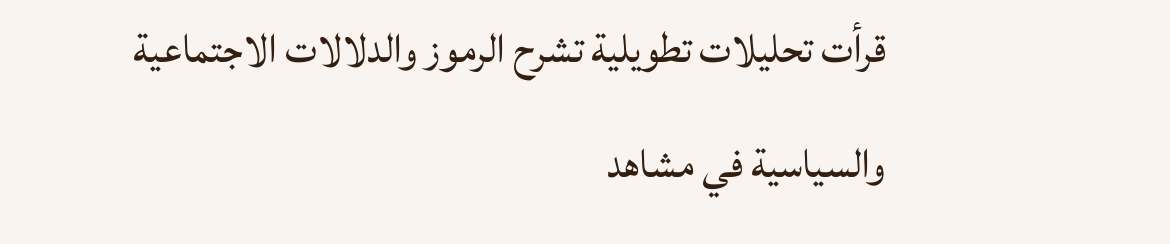قرأت تحليلات تطويلية تشرح الرموز والدلالات الاجتماعية والسياسية في مشاهد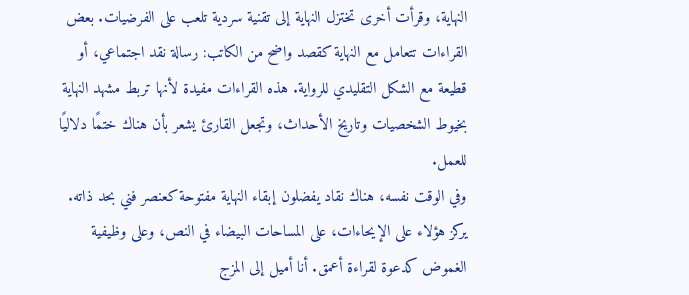النهاية، وقرأت أخرى تختزل النهاية إلى تقنية سردية تلعب على الفرضيات. بعض القراءات تتعامل مع النهاية كقصد واضح من الكاتب: رسالة نقد اجتماعي، أو قطيعة مع الشكل التقليدي للرواية. هذه القراءات مفيدة لأنها تربط مشهد النهاية بخيوط الشخصيات وتاريخ الأحداث، وتجعل القارئ يشعر بأن هناك ختمًا دلاليًا للعمل.
وفي الوقت نفسه، هناك نقاد يفضلون إبقاء النهاية مفتوحة كعنصر فني بحد ذاته. يركز هؤلاء على الإيحاءات، على المساحات البيضاء في النص، وعلى وظيفية الغموض كدعوة لقراءة أعمق. أنا أميل إلى المزج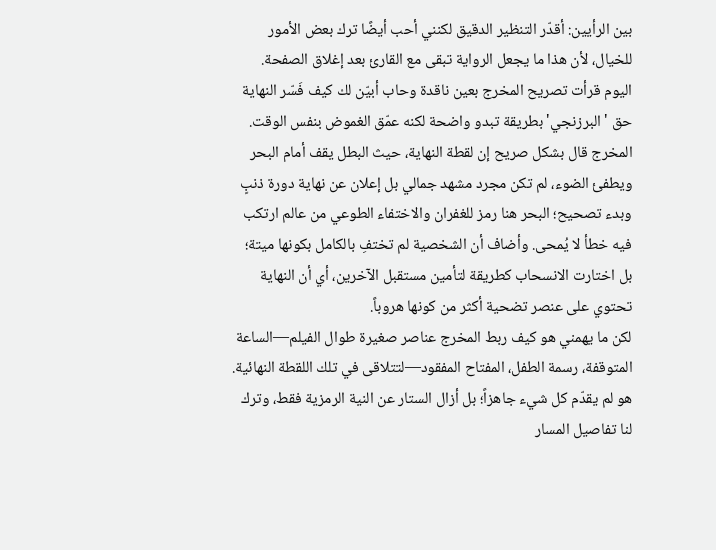بين الرأيين: أقدّر التنظير الدقيق لكنني أحب أيضًا ترك بعض الأمور للخيال، لأن هذا ما يجعل الرواية تبقى مع القارئ بعد إغلاق الصفحة.
اليوم قرأت تصريح المخرج بعين ناقدة وحاب أبيّن لك كيف فَسّر النهاية حق 'البرزنجي' بطريقة تبدو واضحة لكنه عمّق الغموض بنفس الوقت.
المخرج قال بشكل صريح إن لقطة النهاية، حيث البطل يقف أمام البحر ويطفئ الضوء، لم تكن مجرد مشهد جمالي بل إعلان عن نهاية دورة ذنبٍ وبدء تصحيح؛ البحر هنا رمز للغفران والاختفاء الطوعي من عالم ارتكب فيه خطأ لا يُمحى. وأضاف أن الشخصية لم تختفِ بالكامل بكونها ميتة؛ بل اختارت الانسحاب كطريقة لتأمين مستقبل الآخرين، أي أن النهاية تحتوي على عنصر تضحية أكثر من كونها هروباً.
لكن ما يهمني هو كيف ربط المخرج عناصر صغيرة طوال الفيلم—الساعة المتوقفة، رسمة الطفل، المفتاح المفقود—لتتلاقى في تلك اللقطة النهائية. هو لم يقدّم كل شيء جاهزاً؛ بل أزال الستار عن النية الرمزية فقط، وترك لنا تفاصيل المسار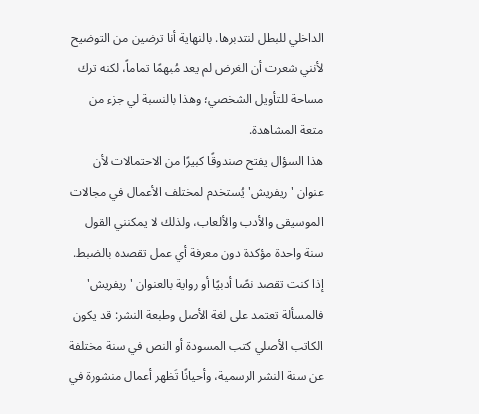الداخلي للبطل لنتدبرها. بالنهاية أنا ترضين من التوضيح لأنني شعرت أن الغرض لم يعد مُبهمًا تماماً، لكنه ترك مساحة للتأويل الشخصي؛ وهذا بالنسبة لي جزء من متعة المشاهدة.
هذا السؤال يفتح صندوقًا كبيرًا من الاحتمالات لأن عنوان 'ريفريش' يُستخدم لمختلف الأعمال في مجالات الموسيقى والأدب والألعاب، ولذلك لا يمكنني القول سنة واحدة مؤكدة دون معرفة أي عمل تقصده بالضبط.
إذا كنت تقصد نصًا أدبيًا أو رواية بالعنوان 'ريفريش' فالمسألة تعتمد على لغة الأصل وطبعة النشر: قد يكون الكاتب الأصلي كتب المسودة أو النص في سنة مختلفة عن سنة النشر الرسمية، وأحيانًا تَظهر أعمال منشورة في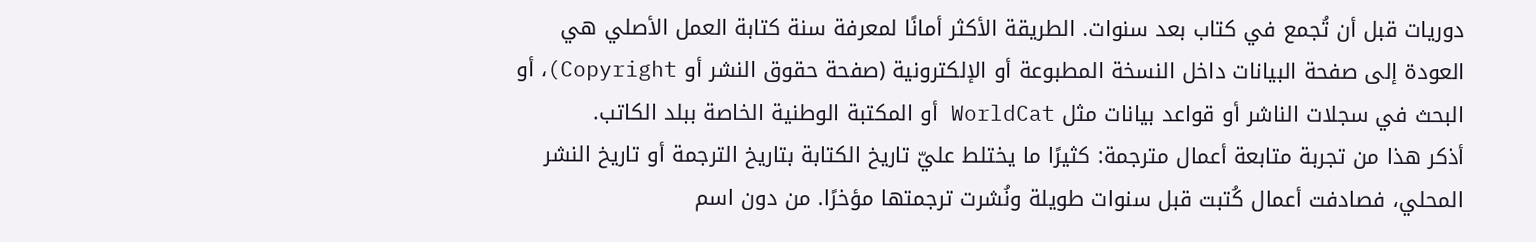دوريات قبل أن تُجمع في كتاب بعد سنوات. الطريقة الأكثر أمانًا لمعرفة سنة كتابة العمل الأصلي هي العودة إلى صفحة البيانات داخل النسخة المطبوعة أو الإلكترونية (صفحة حقوق النشر أو Copyright)، أو البحث في سجلات الناشر أو قواعد بيانات مثل WorldCat أو المكتبة الوطنية الخاصة ببلد الكاتب.
أذكر هذا من تجربة متابعة أعمال مترجمة: كثيرًا ما يختلط عليّ تاريخ الكتابة بتاريخ الترجمة أو تاريخ النشر المحلي، فصادفت أعمال كُتبت قبل سنوات طويلة ونُشرت ترجمتها مؤخرًا. من دون اسم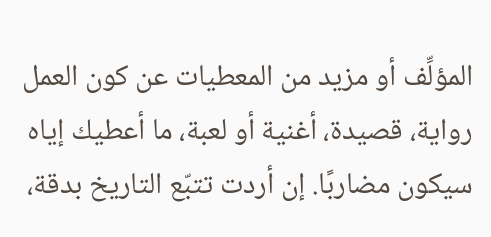المؤلِّف أو مزيد من المعطيات عن كون العمل رواية، قصيدة، أغنية أو لعبة، ما أعطيك إياه سيكون مضاربًا. إن أردت تتبّع التاريخ بدقة،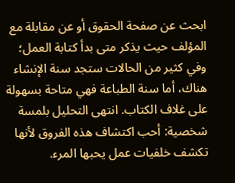ابحث عن صفحة الحقوق أو عن مقابلة مع المؤلف حيث يذكر متى بدأ كتابة العمل؛ وفي كثير من الحالات ستجد سنة الإنشاء هناك، أما سنة الطباعة فهي متاحة بسهولة على غلاف الكتاب. انتهى التحليل بلمسة شخصية: أحب اكتشاف هذه الفروق لأنها تكشف خلفيات عمل يحبها المرء.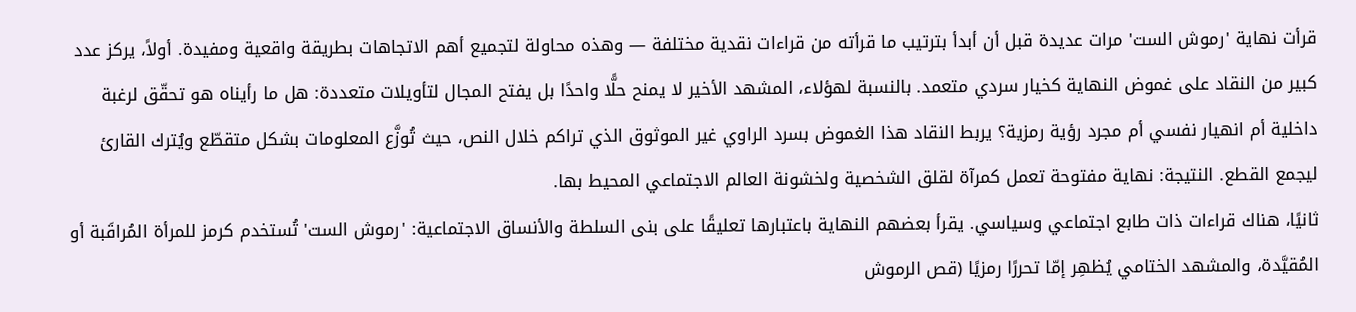قرأت نهاية 'رموش الست' مرات عديدة قبل أن أبدأ بترتيب ما قرأته من قراءات نقدية مختلفة — وهذه محاولة لتجميع أهم الاتجاهات بطريقة واقعية ومفيدة. أولاً، يركز عدد كبير من النقاد على غموض النهاية كخيار سردي متعمد. بالنسبة لهؤلاء، المشهد الأخير لا يمنح حلًّا واحدًا بل يفتح المجال لتأويلات متعددة: هل ما رأيناه هو تحقّق لرغبة داخلية أم انهيار نفسي أم مجرد رؤية رمزية؟ يربط النقاد هذا الغموض بسرد الراوي غير الموثوق الذي تراكم خلال النص، حيث تُوزَّع المعلومات بشكل متقطّع ويُترك القارئ ليجمع القطع. النتيجة: نهاية مفتوحة تعمل كمرآة لقلق الشخصية ولخشونة العالم الاجتماعي المحيط بها.
ثانيًا، هناك قراءات ذات طابع اجتماعي وسياسي. يقرأ بعضهم النهاية باعتبارها تعليقًا على بنى السلطة والأنساق الاجتماعية: 'رموش الست' تُستخدم كرمز للمرأة المُراقَبة أو المُقيَّدة، والمشهد الختامي يُظهِر إمّا تحررًا رمزيًا (قص الرموش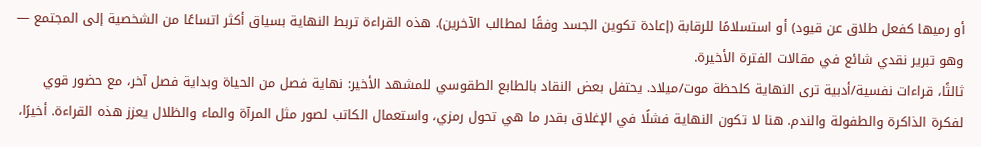أو رميها كفعل طلاق عن قيود) أو استسلامًا للرقابة (إعادة تكوين الجسد وفقًا لمطالب الآخرين). هذه القراءة تربط النهاية بسياق أكثر اتساعًا من الشخصية إلى المجتمع — وهو تبرير نقدي شائع في مقالات الفترة الأخيرة.
ثالثًا، قراءات نفسية/أدبية ترى النهاية كلحظة موت/ميلاد. يحتفل بعض النقاد بالطابع الطقوسي للمشهد الأخير: نهاية فصل من الحياة وبداية فصل آخر، مع حضور قوي لفكرة الذاكرة والطفولة والندم. هنا لا تكون النهاية فشلًا في الإغلاق بقدر ما هي تحول رمزي، واستعمال الكاتب لصور مثل المرآة والماء والظلال يعزز هذه القراءة. أخيرًا،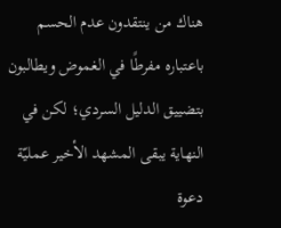هناك من ينتقدون عدم الحسم باعتباره مفرطًا في الغموض ويطالبون بتضييق الدليل السردي؛ لكن في النهاية يبقى المشهد الأخير عمليّة دعوة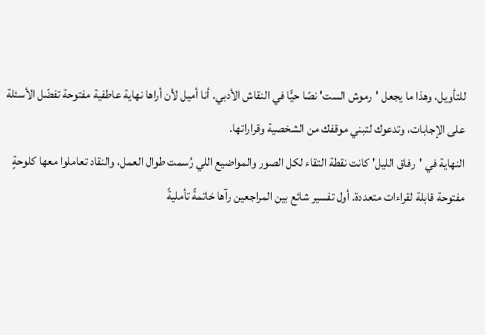للتأويل، وهذا ما يجعل 'رموش الست' نصًا حيًّا في النقاش الأدبي. أنا أميل لأن أراها نهاية عاطفية مفتوحة تفضّل الأسئلة على الإجابات، وتدعوك لتبني موقفك من الشخصية وقراراتها.
النهاية في 'رفاق الليل' كانت نقطة التقاء لكل الصور والمواضيع اللي رُسمت طوال العمل، والنقاد تعاملوا معها كلوحةٍ مفتوحة قابلة لقراءات متعددة. أول تفسير شائع بين المراجعين رآها خاتمةً تأمليةً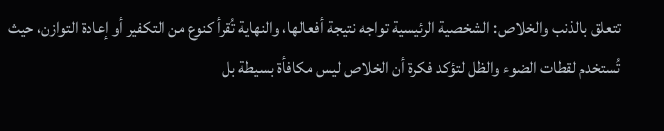تتعلق بالذنب والخلاص: الشخصية الرئيسية تواجه نتيجة أفعالها، والنهاية تُقرأ كنوع من التكفير أو إعادة التوازن، حيث تُستخدم لقطات الضوء والظل لتؤكد فكرة أن الخلاص ليس مكافأة بسيطة بل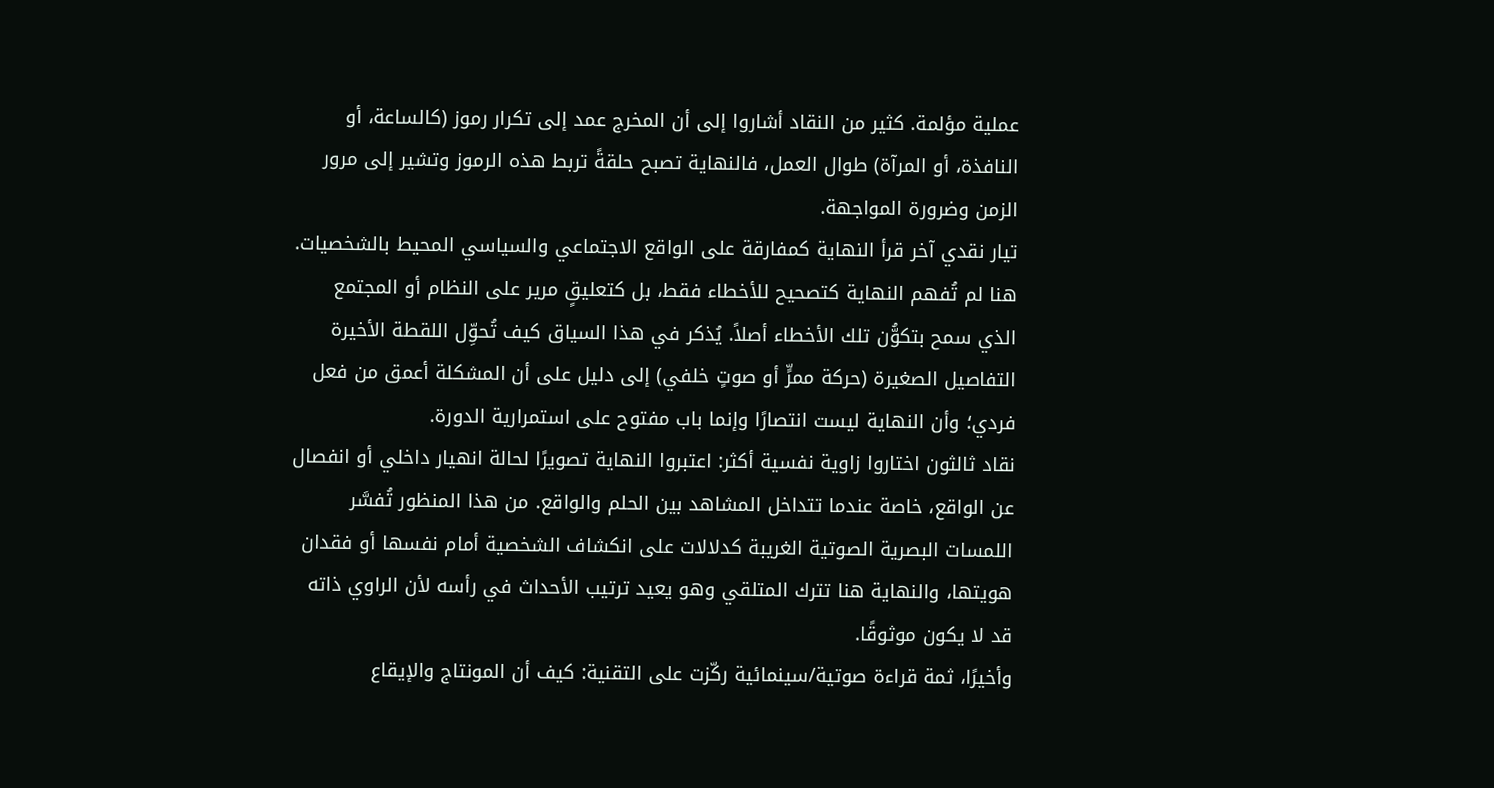عملية مؤلمة. كثير من النقاد أشاروا إلى أن المخرج عمد إلى تكرار رموز (كالساعة، أو النافذة، أو المرآة) طوال العمل، فالنهاية تصبح حلقةً تربط هذه الرموز وتشير إلى مرور الزمن وضرورة المواجهة.
تيار نقدي آخر قرأ النهاية كمفارقة على الواقع الاجتماعي والسياسي المحيط بالشخصيات. هنا لم تُفهم النهاية كتصحيح للأخطاء فقط، بل كتعليقٍ مرير على النظام أو المجتمع الذي سمح بتكوُّن تلك الأخطاء أصلاً. يُذكر في هذا السياق كيف تُحوِّل اللقطة الأخيرة التفاصيل الصغيرة (حركة ممرٍّ أو صوتٍ خلفي) إلى دليل على أن المشكلة أعمق من فعل فردي؛ وأن النهاية ليست انتصارًا وإنما باب مفتوح على استمرارية الدورة.
نقاد ثالثون اختاروا زاوية نفسية أكثر: اعتبروا النهاية تصويرًا لحالة انهيار داخلي أو انفصال عن الواقع، خاصة عندما تتداخل المشاهد بين الحلم والواقع. من هذا المنظور تُفسَّر اللمسات البصرية الصوتية الغريبة كدلالات على انكشاف الشخصية أمام نفسها أو فقدان هويتها، والنهاية هنا تترك المتلقي وهو يعيد ترتيب الأحداث في رأسه لأن الراوي ذاته قد لا يكون موثوقًا.
وأخيرًا، ثمة قراءة صوتية/سينمائية ركّزت على التقنية: كيف أن المونتاج والإيقاع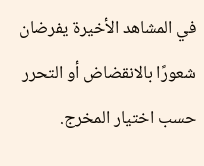في المشاهد الأخيرة يفرضان شعورًا بالانقضاض أو التحرر حسب اختيار المخرج.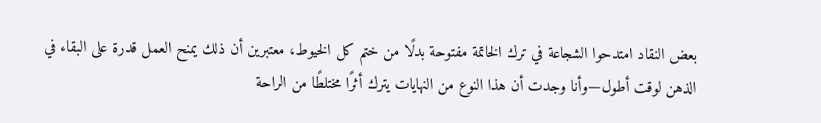بعض النقاد امتدحوا الشجاعة في ترك الخاتمة مفتوحة بدلًا من ختم كل الخيوط، معتبرين أن ذلك يمنح العمل قدرة على البقاء في الذهن لوقت أطول—وأنا وجدت أن هذا النوع من النهايات يترك أثرًا مختلطًا من الراحة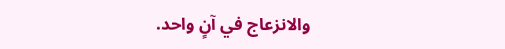والانزعاج في آنٍ واحد.